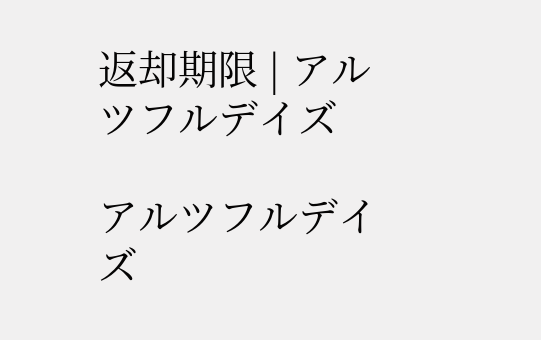返却期限 | アルツフルデイズ

アルツフルデイズ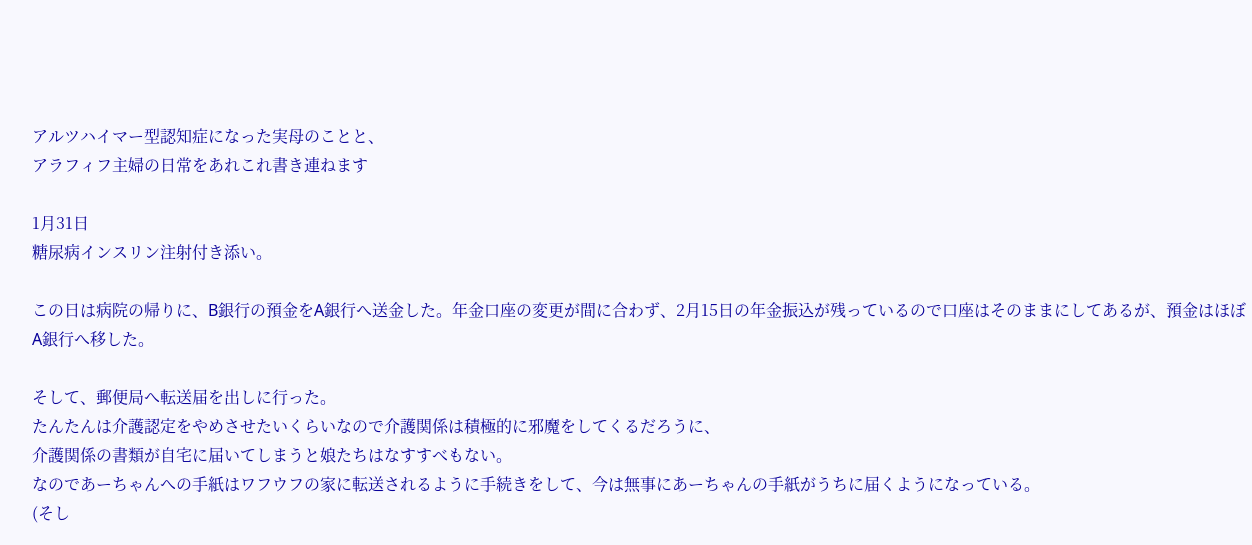アルツハイマー型認知症になった実母のことと、
アラフィフ主婦の日常をあれこれ書き連ねます

1月31日
糖尿病インスリン注射付き添い。

この日は病院の帰りに、B銀行の預金をA銀行へ送金した。年金口座の変更が間に合わず、2月15日の年金振込が残っているので口座はそのままにしてあるが、預金はほぼA銀行へ移した。

そして、郵便局へ転送届を出しに行った。
たんたんは介護認定をやめさせたいくらいなので介護関係は積極的に邪魔をしてくるだろうに、
介護関係の書類が自宅に届いてしまうと娘たちはなすすべもない。
なのであーちゃんへの手紙はワフウフの家に転送されるように手続きをして、今は無事にあーちゃんの手紙がうちに届くようになっている。
(そし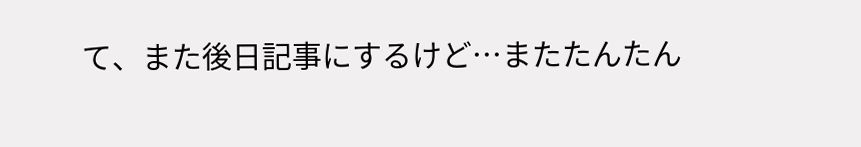て、また後日記事にするけど…またたんたん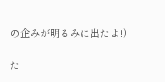の企みが明るみに出たよ!)

た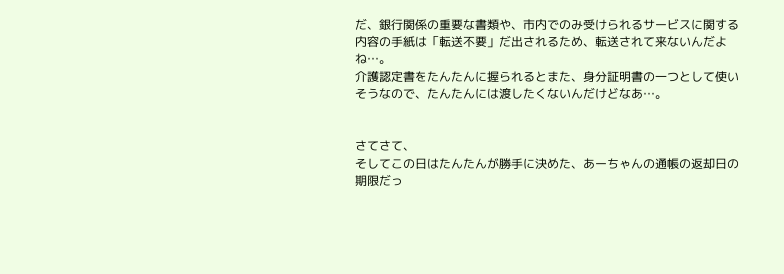だ、銀行関係の重要な書類や、市内でのみ受けられるサービスに関する内容の手紙は「転送不要」だ出されるため、転送されて来ないんだよね…。
介護認定書をたんたんに握られるとまた、身分証明書の一つとして使いそうなので、たんたんには渡したくないんだけどなあ…。


さてさて、
そしてこの日はたんたんが勝手に決めた、あーちゃんの通帳の返却日の期限だっ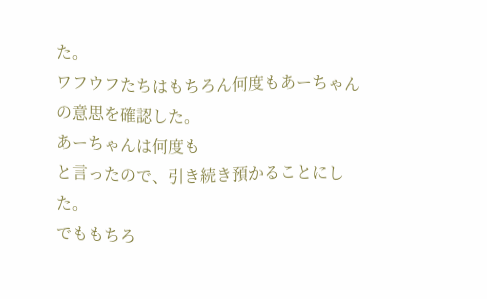た。
ワフウフたちはもちろん何度もあーちゃんの意思を確認した。
あーちゃんは何度も
と言ったので、引き続き預かることにした。
でももちろ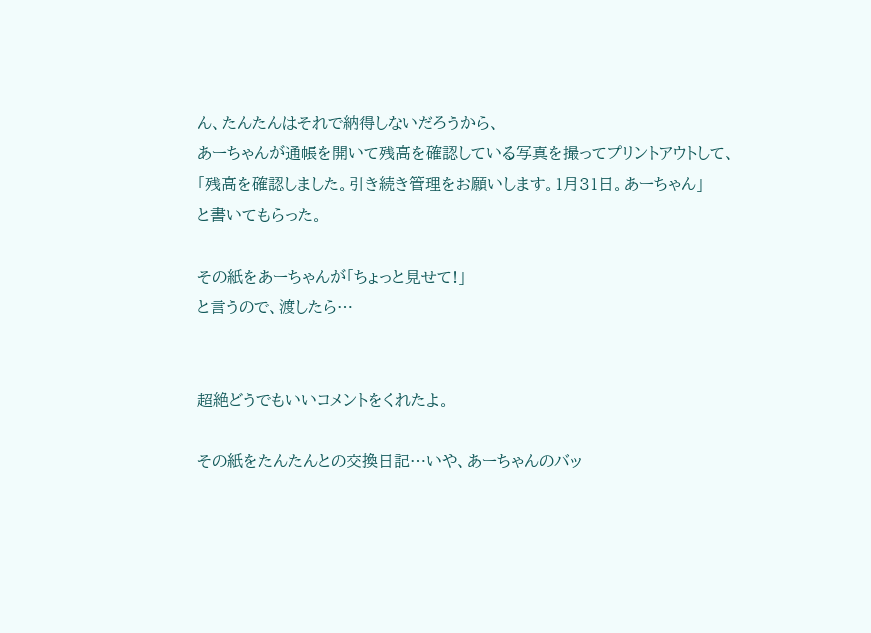ん、たんたんはそれで納得しないだろうから、
あーちゃんが通帳を開いて残高を確認している写真を撮ってプリントアウトして、
「残高を確認しました。引き続き管理をお願いします。1月31日。あーちゃん」
と書いてもらった。

その紙をあーちゃんが「ちょっと見せて!」
と言うので、渡したら…


超絶どうでもいいコメントをくれたよ。

その紙をたんたんとの交換日記…いや、あーちゃんのバッ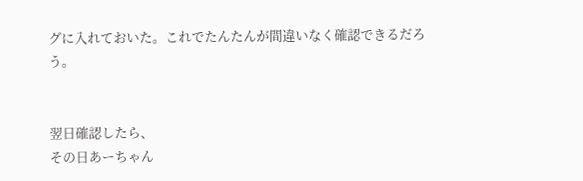グに入れておいた。これでたんたんが間違いなく確認できるだろう。


翌日確認したら、
その日あーちゃん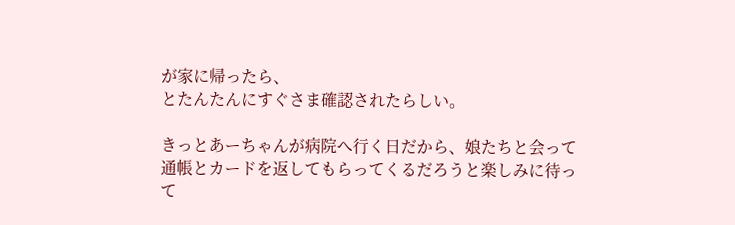が家に帰ったら、
とたんたんにすぐさま確認されたらしい。

きっとあーちゃんが病院へ行く日だから、娘たちと会って通帳とカードを返してもらってくるだろうと楽しみに待って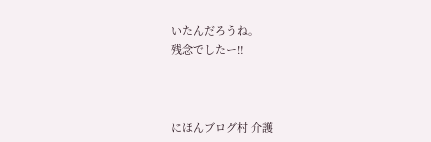いたんだろうね。
残念でしたー‼



にほんブログ村 介護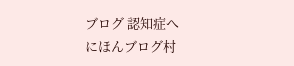ブログ 認知症へ
にほんブログ村